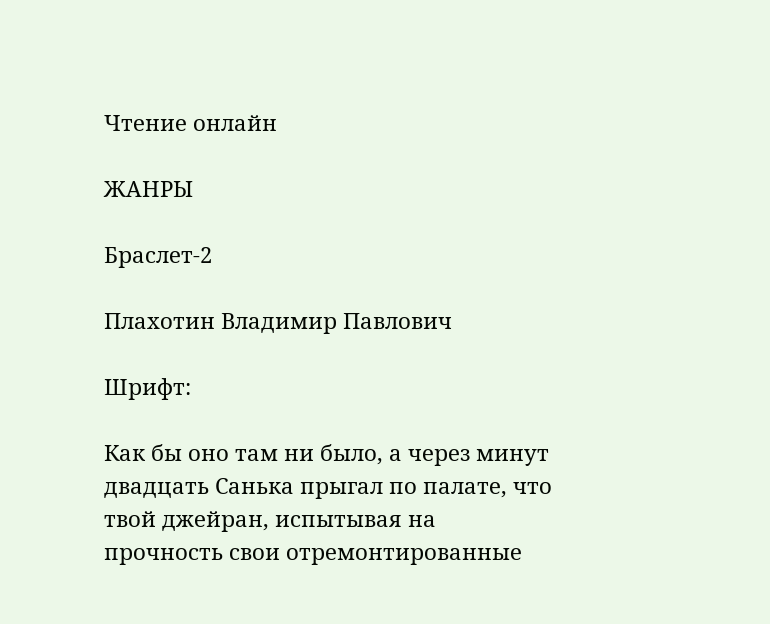Чтение онлайн

ЖАНРЫ

Браслет-2

Плахотин Владимир Павлович

Шрифт:

Как бы оно там ни было, а через минут двадцать Санька прыгал по палате, что твой джейран, испытывая на прочность свои отремонтированные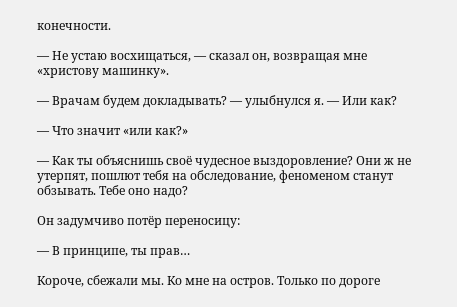конечности.

— Не устаю восхищаться, — сказал он, возвращая мне «христову машинку».

— Врачам будем докладывать? — улыбнулся я. — Или как?

— Что значит «или как?»

— Как ты объяснишь своё чудесное выздоровление? Они ж не утерпят, пошлют тебя на обследование, феноменом станут обзывать. Тебе оно надо?

Он задумчиво потёр переносицу:

— В принципе, ты прав…

Короче, сбежали мы. Ко мне на остров. Только по дороге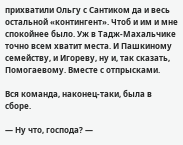прихватили Ольгу с Сантиком да и весь остальной «контингент». Чтоб и им и мне спокойнее было. Уж в Тадж-Махальчике точно всем хватит места. И Пашкиному семейству, и Игореву, ну и, так сказать, Помогаевому. Вместе с отпрысками.

Вся команда, наконец-таки, была в сборе.

— Ну что, господа? —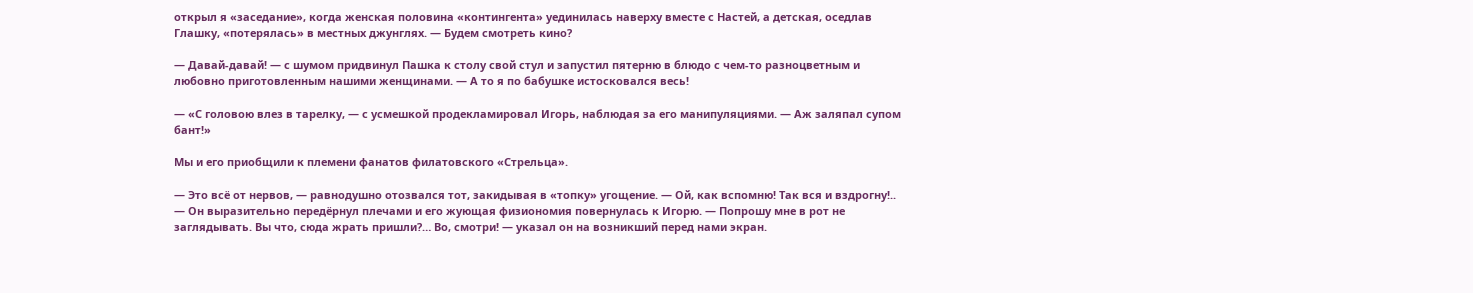открыл я «заседание», когда женская половина «контингента» уединилась наверху вместе с Настей, а детская, оседлав Глашку, «потерялась» в местных джунглях. — Будем смотреть кино?

— Давай-давай! — с шумом придвинул Пашка к столу свой стул и запустил пятерню в блюдо с чем-то разноцветным и любовно приготовленным нашими женщинами. — А то я по бабушке истосковался весь!

— «С головою влез в тарелку, — с усмешкой продекламировал Игорь, наблюдая за его манипуляциями. — Аж заляпал супом бант!»

Мы и его приобщили к племени фанатов филатовского «Стрельца».

— Это всё от нервов, — равнодушно отозвался тот, закидывая в «топку» угощение. — Ой, как вспомню! Так вся и вздрогну!.. — Он выразительно передёрнул плечами и его жующая физиономия повернулась к Игорю. — Попрошу мне в рот не заглядывать. Вы что, сюда жрать пришли?… Во, смотри! — указал он на возникший перед нами экран.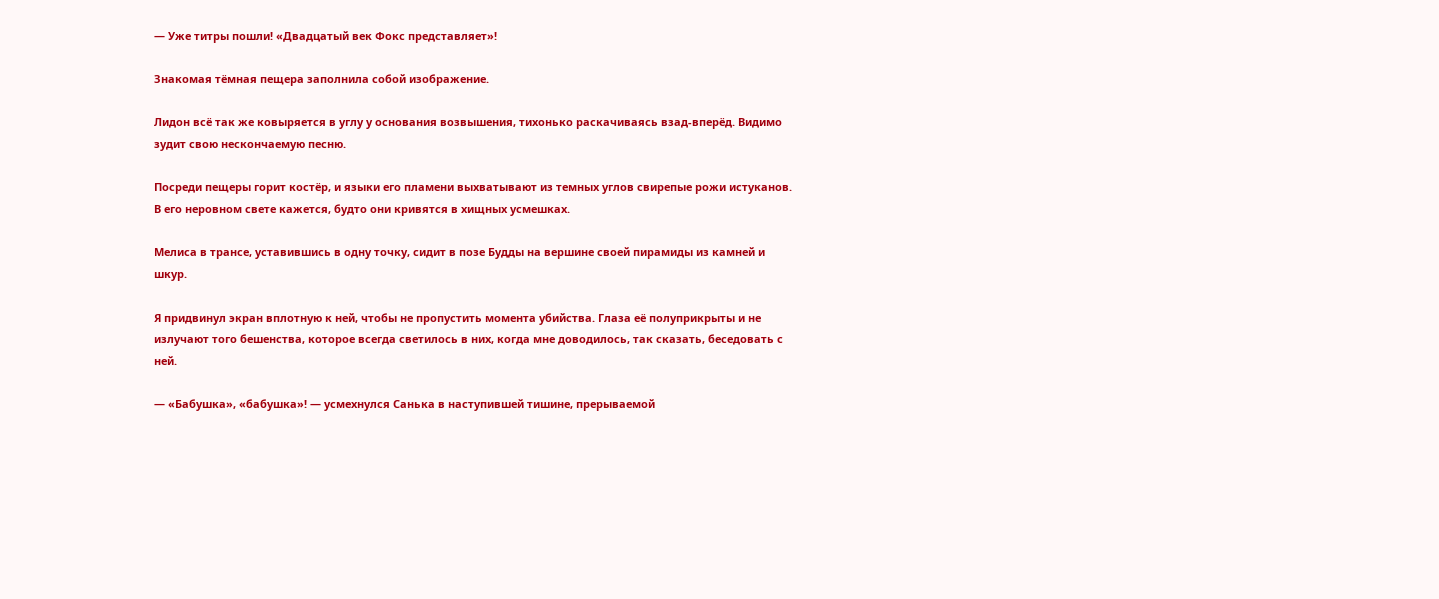— Уже титры пошли! «Двадцатый век Фокс представляет»!

Знакомая тёмная пещера заполнила собой изображение.

Лидон всё так же ковыряется в углу у основания возвышения, тихонько раскачиваясь взад-вперёд. Видимо зудит свою нескончаемую песню.

Посреди пещеры горит костёр, и языки его пламени выхватывают из темных углов свирепые рожи истуканов. В его неровном свете кажется, будто они кривятся в хищных усмешках.

Мелиса в трансе, уставившись в одну точку, сидит в позе Будды на вершине своей пирамиды из камней и шкур.

Я придвинул экран вплотную к ней, чтобы не пропустить момента убийства. Глаза её полуприкрыты и не излучают того бешенства, которое всегда светилось в них, когда мне доводилось, так сказать, беседовать с ней.

— «Бабушка», «бабушка»! — усмехнулся Санька в наступившей тишине, прерываемой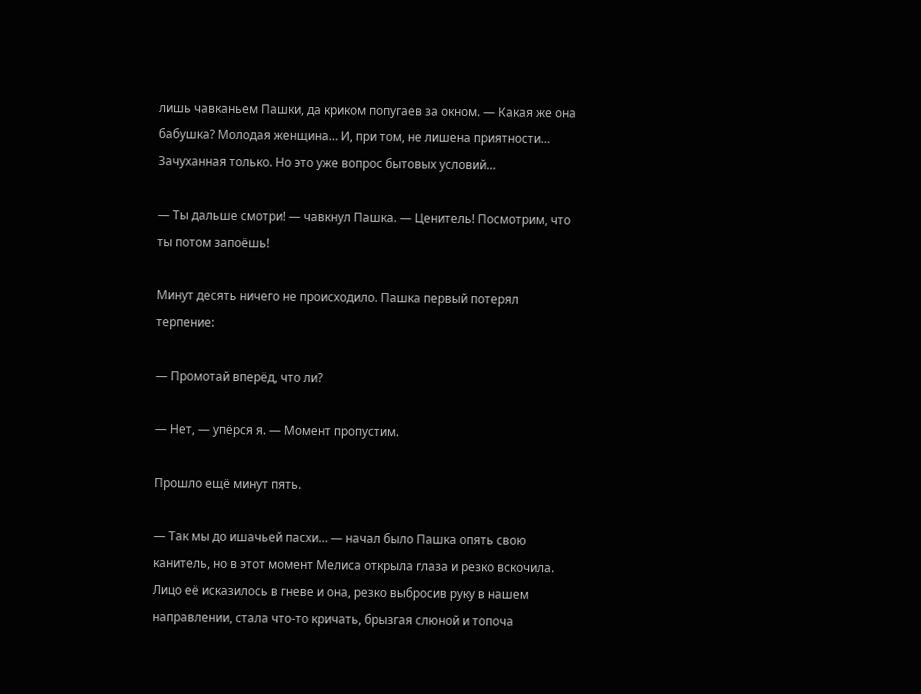лишь чавканьем Пашки, да криком попугаев за окном. — Какая же она бабушка? Молодая женщина… И, при том, не лишена приятности… Зачуханная только. Но это уже вопрос бытовых условий…

— Ты дальше смотри! — чавкнул Пашка. — Ценитель! Посмотрим, что ты потом запоёшь!

Минут десять ничего не происходило. Пашка первый потерял терпение:

— Промотай вперёд, что ли?

— Нет, — упёрся я. — Момент пропустим.

Прошло ещё минут пять.

— Так мы до ишачьей пасхи… — начал было Пашка опять свою канитель, но в этот момент Мелиса открыла глаза и резко вскочила. Лицо её исказилось в гневе и она, резко выбросив руку в нашем направлении, стала что-то кричать, брызгая слюной и топоча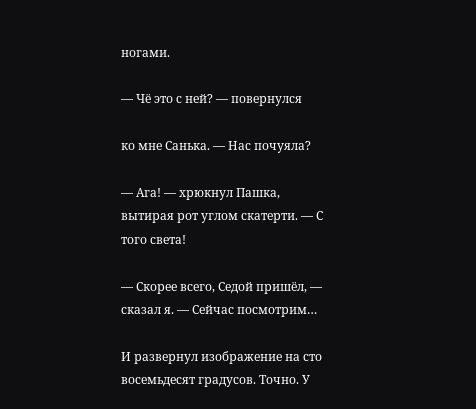ногами.

— Чё это с ней? — повернулся

ко мне Санька. — Нас почуяла?

— Ага! — хрюкнул Пашка, вытирая рот углом скатерти. — С того света!

— Скорее всего, Седой пришёл, — сказал я. — Сейчас посмотрим…

И развернул изображение на сто восемьдесят градусов. Точно. У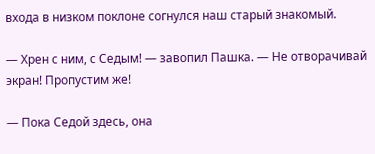входа в низком поклоне согнулся наш старый знакомый.

— Хрен с ним, с Седым! — завопил Пашка. — Не отворачивай экран! Пропустим же!

— Пока Седой здесь, она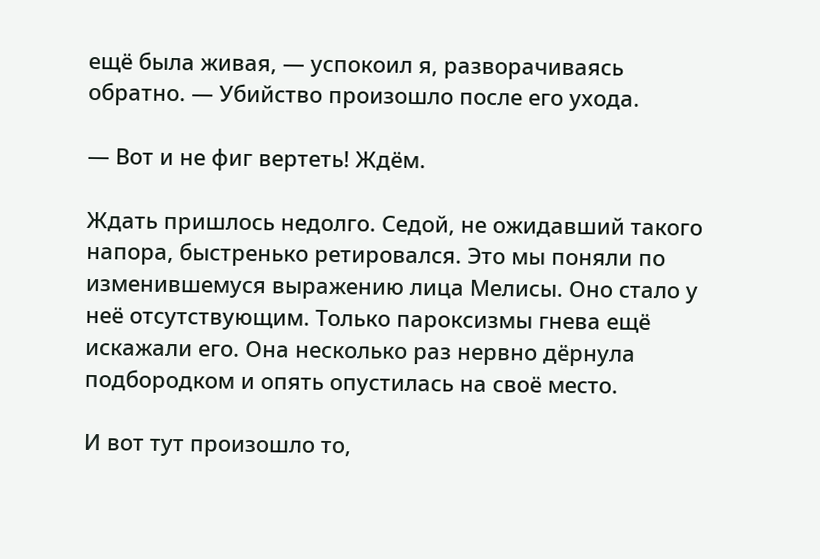ещё была живая, — успокоил я, разворачиваясь обратно. — Убийство произошло после его ухода.

— Вот и не фиг вертеть! Ждём.

Ждать пришлось недолго. Седой, не ожидавший такого напора, быстренько ретировался. Это мы поняли по изменившемуся выражению лица Мелисы. Оно стало у неё отсутствующим. Только пароксизмы гнева ещё искажали его. Она несколько раз нервно дёрнула подбородком и опять опустилась на своё место.

И вот тут произошло то,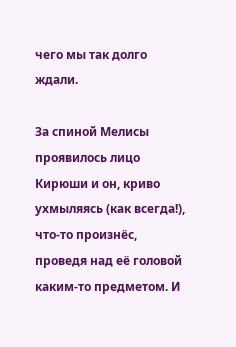чего мы так долго ждали.

За спиной Мелисы проявилось лицо Кирюши и он, криво ухмыляясь (как всегда!), что-то произнёс, проведя над её головой каким-то предметом. И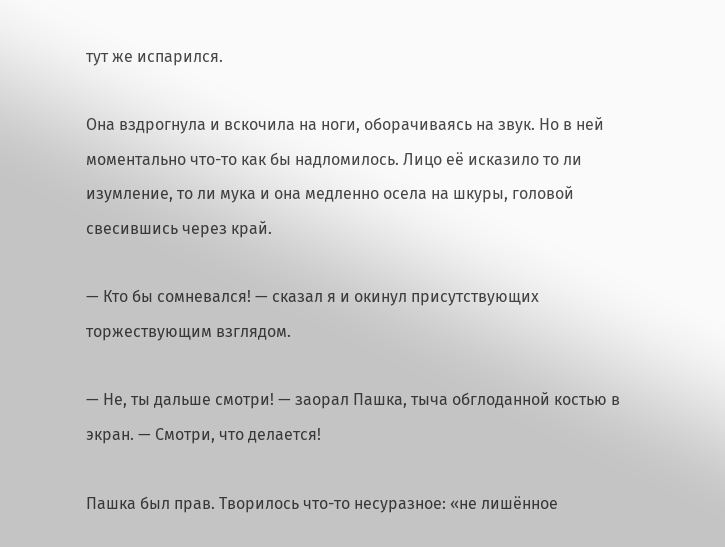тут же испарился.

Она вздрогнула и вскочила на ноги, оборачиваясь на звук. Но в ней моментально что-то как бы надломилось. Лицо её исказило то ли изумление, то ли мука и она медленно осела на шкуры, головой свесившись через край.

— Кто бы сомневался! — сказал я и окинул присутствующих торжествующим взглядом.

— Не, ты дальше смотри! — заорал Пашка, тыча обглоданной костью в экран. — Смотри, что делается!

Пашка был прав. Творилось что-то несуразное: «не лишённое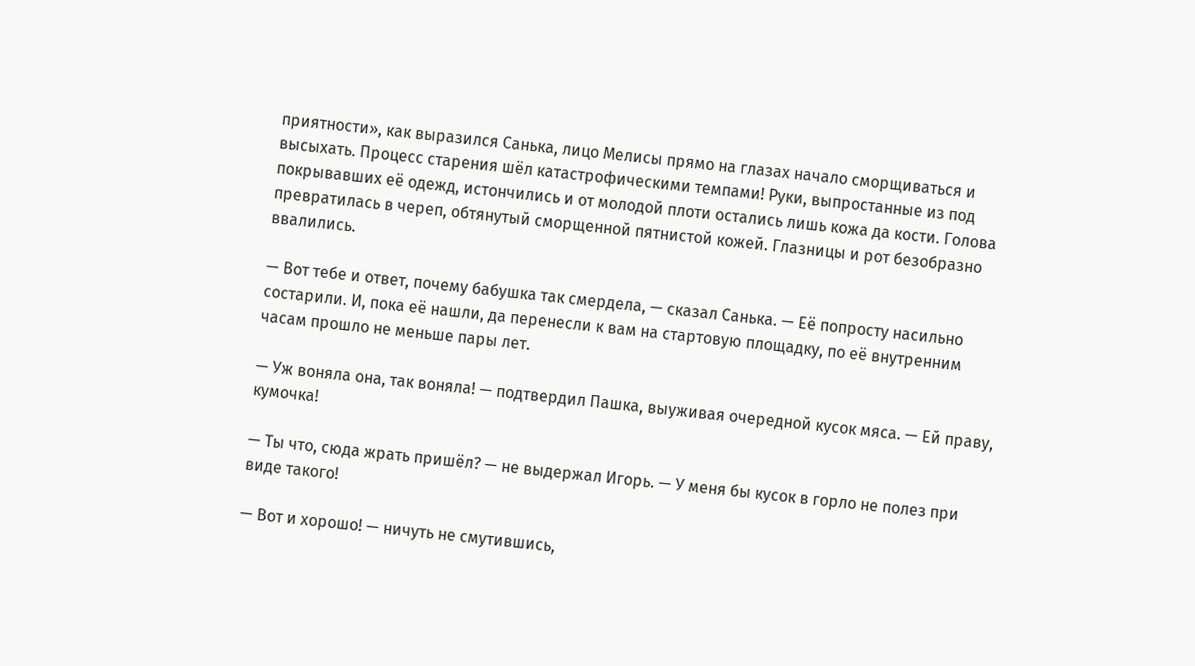приятности», как выразился Санька, лицо Мелисы прямо на глазах начало сморщиваться и высыхать. Процесс старения шёл катастрофическими темпами! Руки, выпростанные из под покрывавших её одежд, истончились и от молодой плоти остались лишь кожа да кости. Голова превратилась в череп, обтянутый сморщенной пятнистой кожей. Глазницы и рот безобразно ввалились.

— Вот тебе и ответ, почему бабушка так смердела, — сказал Санька. — Её попросту насильно состарили. И, пока её нашли, да перенесли к вам на стартовую площадку, по её внутренним часам прошло не меньше пары лет.

— Уж воняла она, так воняла! — подтвердил Пашка, выуживая очередной кусок мяса. — Ей праву, кумочка!

— Ты что, сюда жрать пришёл? — не выдержал Игорь. — У меня бы кусок в горло не полез при виде такого!

— Вот и хорошо! — ничуть не смутившись,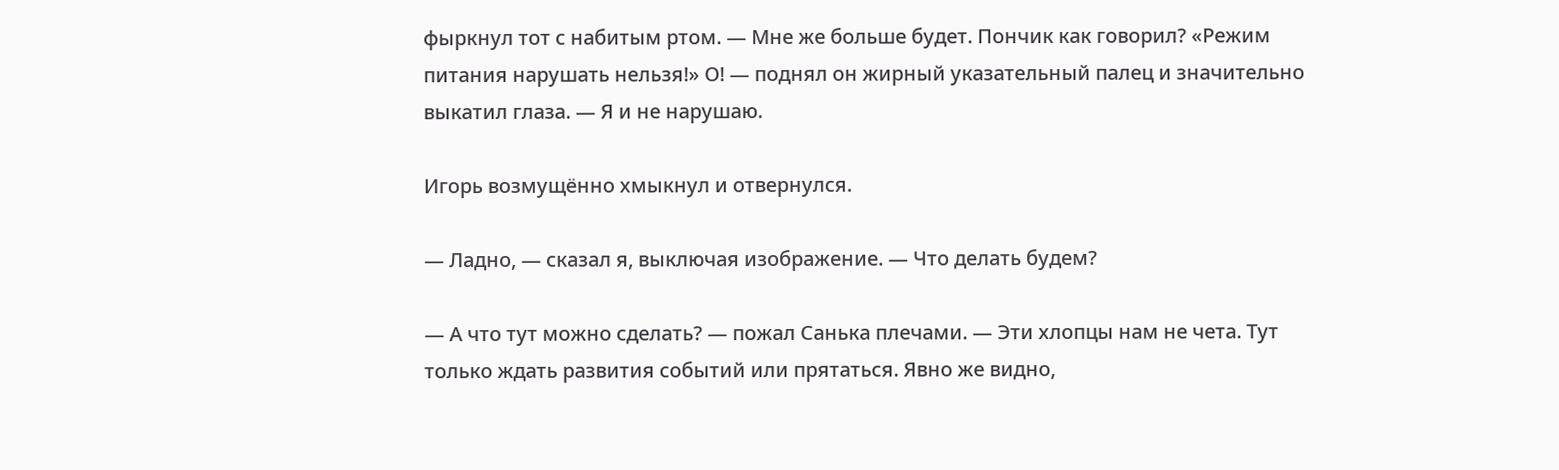фыркнул тот с набитым ртом. — Мне же больше будет. Пончик как говорил? «Режим питания нарушать нельзя!» О! — поднял он жирный указательный палец и значительно выкатил глаза. — Я и не нарушаю.

Игорь возмущённо хмыкнул и отвернулся.

— Ладно, — сказал я, выключая изображение. — Что делать будем?

— А что тут можно сделать? — пожал Санька плечами. — Эти хлопцы нам не чета. Тут только ждать развития событий или прятаться. Явно же видно,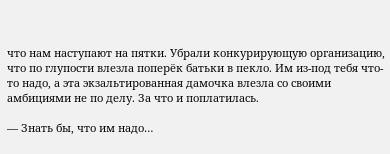что нам наступают на пятки. Убрали конкурирующую организацию, что по глупости влезла поперёк батьки в пекло. Им из-под тебя что-то надо, а эта экзальтированная дамочка влезла со своими амбициями не по делу. За что и поплатилась.

— Знать бы, что им надо…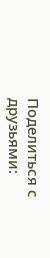Поделиться с друзьями: